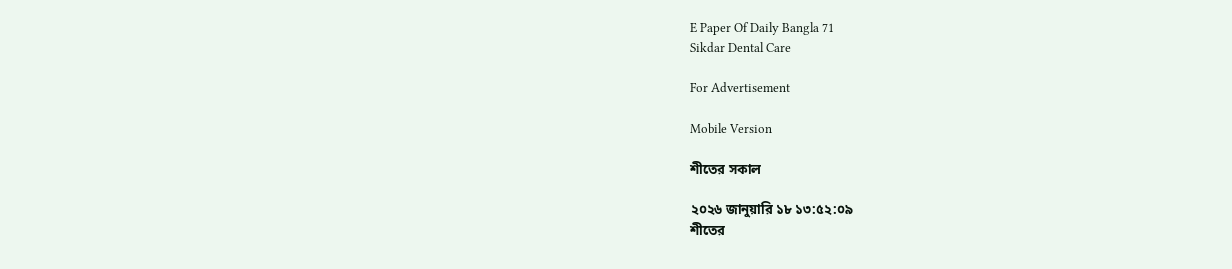E Paper Of Daily Bangla 71
Sikdar Dental Care

For Advertisement

Mobile Version

শীতের সকাল

২০২৬ জানুয়ারি ১৮ ১৩:৫২:০৯
শীতের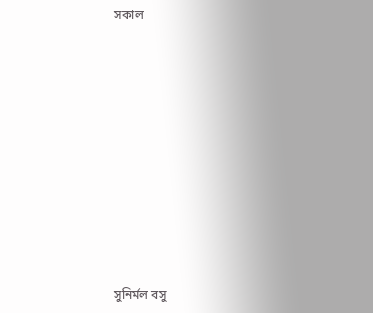সকাল












সুনির্মল বসু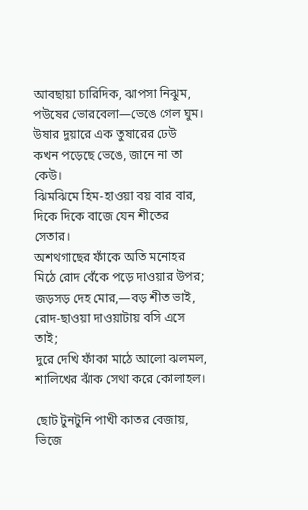আবছায়া চারিদিক, ঝাপসা নিঝুম,
পউষের ভোরবেলা—ভেঙে গেল ঘুম।
উষার দুয়ারে এক তুষারের ঢেউ
কখন পড়েছে ভেঙে, জানে না তা কেউ।
ঝিমঝিমে হিম-হাওয়া বয় বার বার,
দিকে দিকে বাজে যেন শীতের সেতার।
অশথগাছের ফাঁকে অতি মনোহর
মিঠে রোদ বেঁকে পড়ে দাওয়ার উপর;
জড়সড় দেহ মোর,—বড় শীত ভাই,
রোদ-ছাওয়া দাওয়াটায় বসি এসে তাই;
দুরে দেখি ফাঁকা মাঠে আলো ঝলমল,
শালিখের ঝাঁক সেথা করে কোলাহল।

ছোট টুনটুনি পাখী কাতর বেজায়,
ভিজে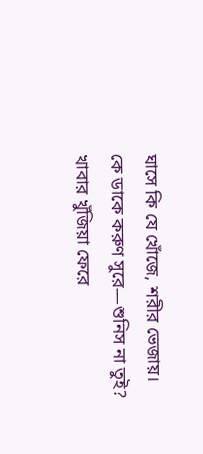ঘাসে কি যে খোঁজে, শরীর ভেজায়।
কে ডাকে করুণ সুরে—শুনিস না তুই?
খাবার খুঁজিয়া ফেরে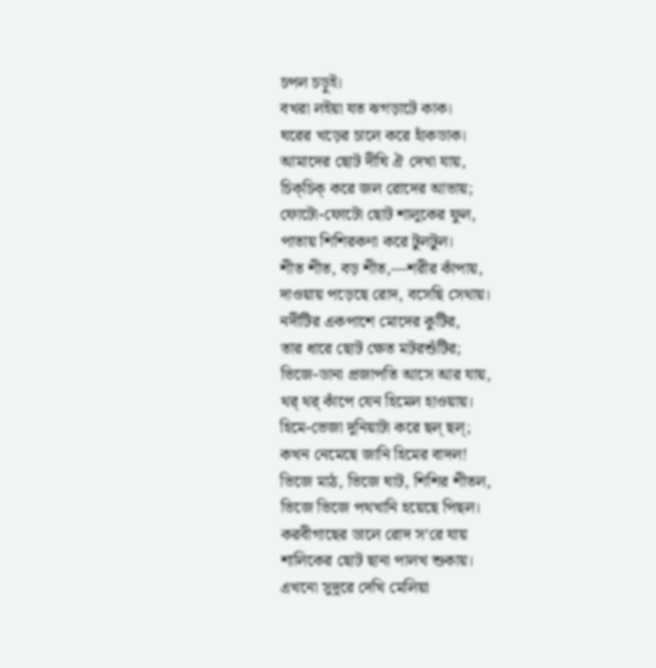চপল চড়ুই।
বখরা লইয়া যত ঝগড়াটে কাক।
ঘরের খড়ের চালে করে হাঁকডাক।
আমাদের ছোট দীঘি ঐ দেখা যায়,
চিক‍্চিক্ করে জল রোদের আভায়;
ফোটো-ফোটো ছোট শালুকের ফুল,
পাতায় শিশিরকণা করে টুলটুল।
শীত শীত, বড় শীত,—শরীর কাঁপায়,
দাওয়ায় পড়েছে রোদ, বসেছি সেথায়।
নদীটির একপাশে মোদের কুটির,
তার ধারে ছোট ক্ষেত মটরশুঁটির;
ভিজে-ডানা প্রজাপতি আসে আর যায়,
থর্ থর্ কাঁপে যেন হিমেল হাওয়ায়।
হিমে-ভেজা দুনিয়াটা করে ছল্ ছল্;
কখন নেমেছে জানি হিমের বাদল!
ভিজে মাঠ, ভিজে ঘাট, শিশির শীতল,
ভিজে ভিজে পথখানি হয়েছে পিছল।
করবীগাছের ডালে রোদ স’রে যায়
শালিকের ছোট ছানা পালখ শুকায়।
এখনো সুদূরে দেখি মেলিয়া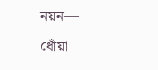নয়ন—
ধোঁয়া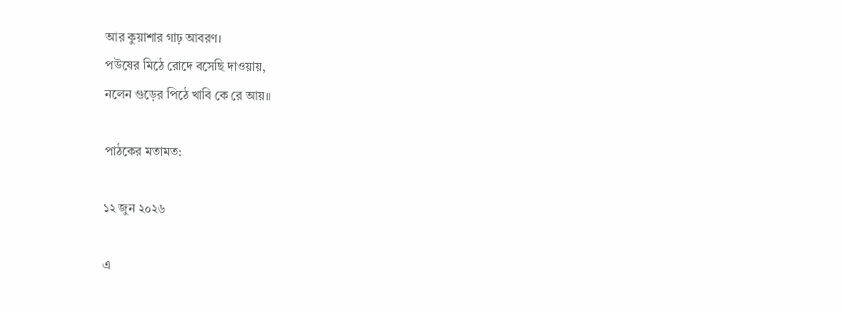আর কুয়াশার গাঢ় আবরণ।
পউষের মিঠে রোদে বসেছি দাওয়ায়,
নলেন গুড়ের পিঠে খাবি কে রে আয়॥

পাঠকের মতামত:

১২ জুন ২০২৬

এ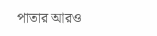পাতার আরও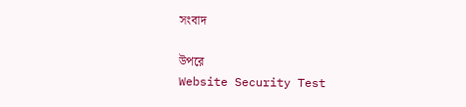সংবাদ

উপরে
Website Security Test